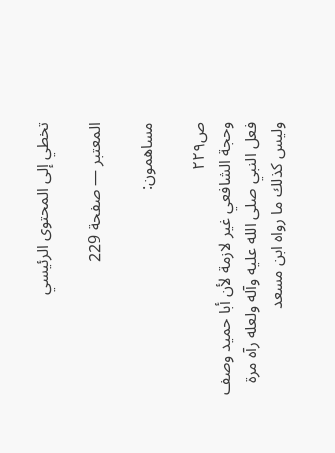تخطي إلى المحتوى الرئيسي

المعتبر — صفحة 229

مساهمون:

ص٢٢٩
وحجة الشافعي غير لازمة لأن أبا حميد وصف فعل النبي صلى الله عليه وآله ولعله رآه مرة وليس كذلك ما رواه ابن مسعد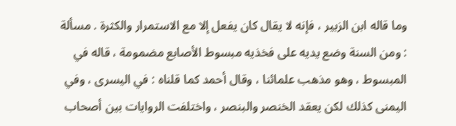وما قاله ابن الزبير ، فإنه لا يقال كان يفعل إلا مع الاستمرار والكثرة . مسألة : ومن السنة وضع يديه على فخذيه مبسوط الأصابع مضمومة ، قاله في المبسوط ، وهو مذهب علمائنا ، وقال أحمد كما قلناه : في اليسرى ، وفي اليمنى كذلك لكن يعقد الخنصر والبنصر ، واختلفت الروايات بين أصحاب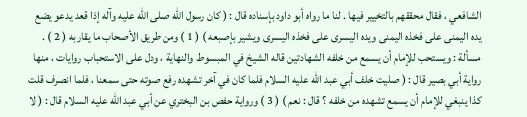الشافعي ، فقال محققهم بالتخيير فيها . لنا ما رواه أبو داود بإسناده قال : ( كان رسول الله صلى الله عليه وآله إذا قعد يدعو يضع يده اليمنى على فخذه اليمنى ويده اليسرى على فخذه اليسرى ويشير بإصبعه ) ( 1 ) ومن طريق الأصحاب ما يقاربه ( 2 ) . مسألة : ويستحب للإمام أن يسمع من خلفه الشهادتين قاله الشيخ في المبسوط والنهاية ، ودل على الاستحباب روايات ، منها رواية أبي بصير قال : ( صليت خلف أبي عبد الله عليه السلام فلما كان في آخر تشهده رفع صوته حتى سمعنا ، فلما انصرف قلت كذا ينبغي للإمام أن يسمع تشهده من خلفه ؟ قال : نعم ) ( 3 ) ورواية حفص بن البختري عن أبي عبد الله عليه السلام قال : ( لا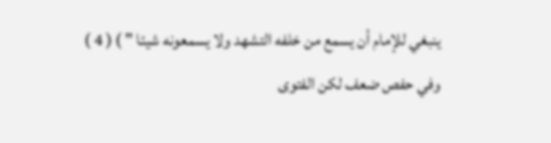ينبغي للإمام أن يسمع من خلفه التشهد ولا يسمعونه شيئا " ) ( 4 ) وفي حفص ضعف لكن الفتوى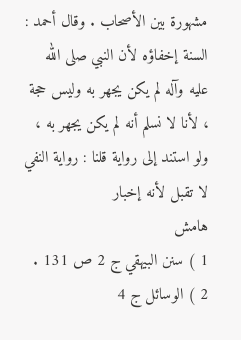مشهورة بين الأصحاب . وقال أحمد : السنة إخفاؤه لأن النبي صلى الله عليه وآله لم يكن يجهر به وليس حجة ، لأنا لا نسلم أنه لم يكن يجهر به ، ولو استند إلى رواية قلنا : رواية النفي لا تقبل لأنه إخبار
هامش
1 ) سنن البيهقي ج 2 ص 131 . 2 ) الوسائل ج 4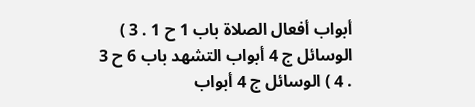أبواب أفعال الصلاة باب 1 ح 1 . 3 ) الوسائل ج 4 أبواب التشهد باب 6 ح 3 . 4 ) الوسائل ج 4 أبواب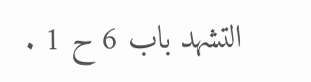التشهد باب 6 ح 1 .